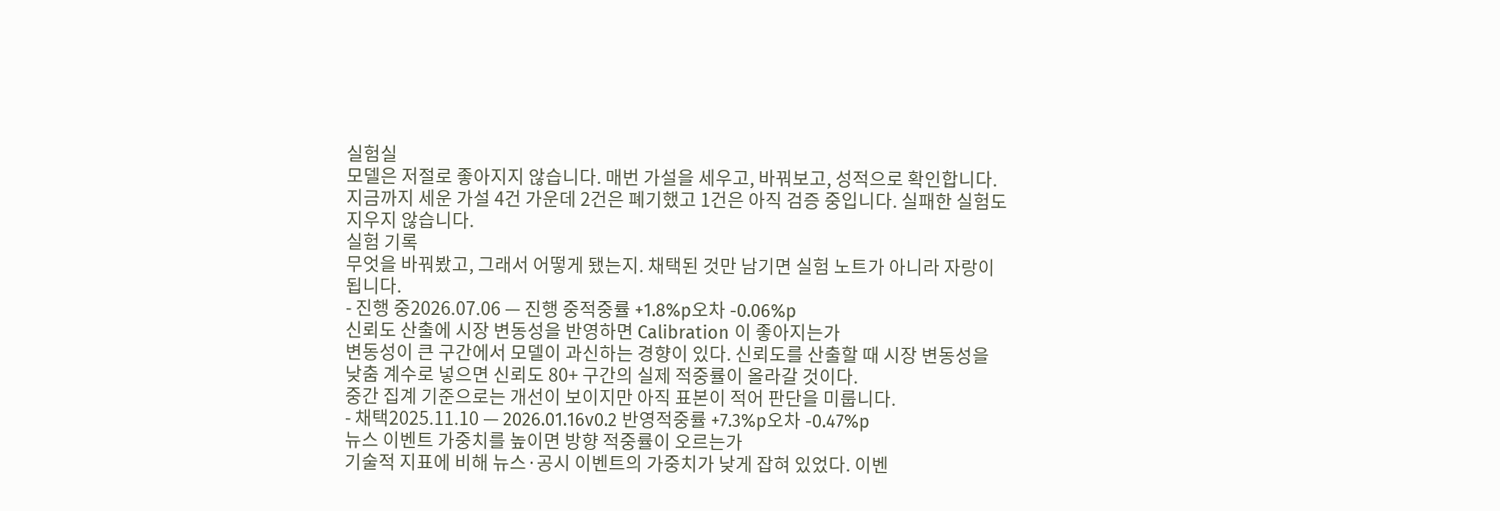실험실
모델은 저절로 좋아지지 않습니다. 매번 가설을 세우고, 바꿔보고, 성적으로 확인합니다. 지금까지 세운 가설 4건 가운데 2건은 폐기했고 1건은 아직 검증 중입니다. 실패한 실험도 지우지 않습니다.
실험 기록
무엇을 바꿔봤고, 그래서 어떻게 됐는지. 채택된 것만 남기면 실험 노트가 아니라 자랑이 됩니다.
- 진행 중2026.07.06 — 진행 중적중률 +1.8%p오차 -0.06%p
신뢰도 산출에 시장 변동성을 반영하면 Calibration 이 좋아지는가
변동성이 큰 구간에서 모델이 과신하는 경향이 있다. 신뢰도를 산출할 때 시장 변동성을 낮춤 계수로 넣으면 신뢰도 80+ 구간의 실제 적중률이 올라갈 것이다.
중간 집계 기준으로는 개선이 보이지만 아직 표본이 적어 판단을 미룹니다.
- 채택2025.11.10 — 2026.01.16v0.2 반영적중률 +7.3%p오차 -0.47%p
뉴스 이벤트 가중치를 높이면 방향 적중률이 오르는가
기술적 지표에 비해 뉴스·공시 이벤트의 가중치가 낮게 잡혀 있었다. 이벤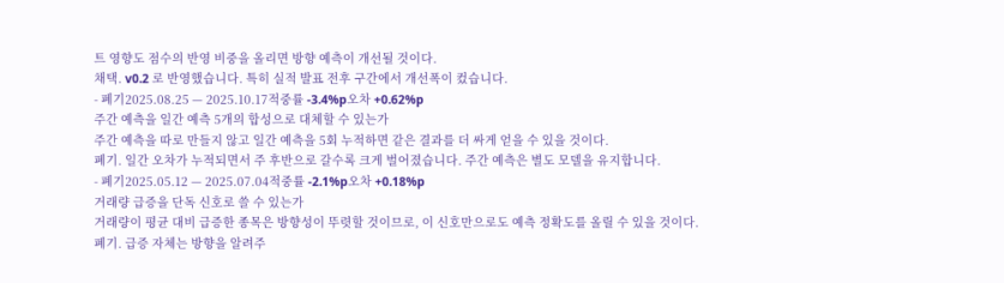트 영향도 점수의 반영 비중을 올리면 방향 예측이 개선될 것이다.
채택. v0.2 로 반영했습니다. 특히 실적 발표 전후 구간에서 개선폭이 컸습니다.
- 폐기2025.08.25 — 2025.10.17적중률 -3.4%p오차 +0.62%p
주간 예측을 일간 예측 5개의 합성으로 대체할 수 있는가
주간 예측을 따로 만들지 않고 일간 예측을 5회 누적하면 같은 결과를 더 싸게 얻을 수 있을 것이다.
폐기. 일간 오차가 누적되면서 주 후반으로 갈수록 크게 벌어졌습니다. 주간 예측은 별도 모델을 유지합니다.
- 폐기2025.05.12 — 2025.07.04적중률 -2.1%p오차 +0.18%p
거래량 급증을 단독 신호로 쓸 수 있는가
거래량이 평균 대비 급증한 종목은 방향성이 뚜렷할 것이므로, 이 신호만으로도 예측 정확도를 올릴 수 있을 것이다.
폐기. 급증 자체는 방향을 알려주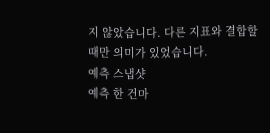지 않았습니다. 다른 지표와 결합할 때만 의미가 있었습니다.
예측 스냅샷
예측 한 건마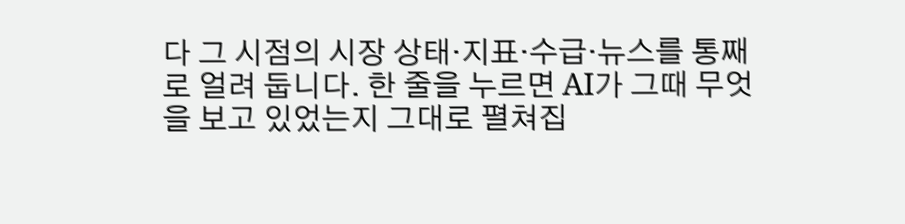다 그 시점의 시장 상태·지표·수급·뉴스를 통째로 얼려 둡니다. 한 줄을 누르면 AI가 그때 무엇을 보고 있었는지 그대로 펼쳐집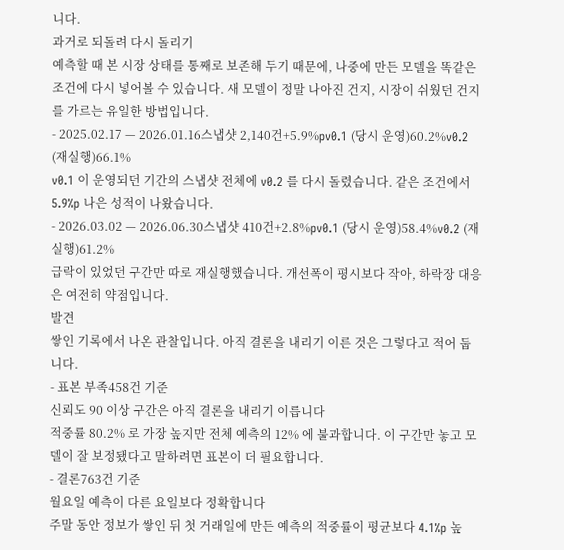니다.
과거로 되돌려 다시 돌리기
예측할 때 본 시장 상태를 통째로 보존해 두기 때문에, 나중에 만든 모델을 똑같은 조건에 다시 넣어볼 수 있습니다. 새 모델이 정말 나아진 건지, 시장이 쉬웠던 건지를 가르는 유일한 방법입니다.
- 2025.02.17 — 2026.01.16스냅샷 2,140건+5.9%pv0.1 (당시 운영)60.2%v0.2 (재실행)66.1%
v0.1 이 운영되던 기간의 스냅샷 전체에 v0.2 를 다시 돌렸습니다. 같은 조건에서 5.9%p 나은 성적이 나왔습니다.
- 2026.03.02 — 2026.06.30스냅샷 410건+2.8%pv0.1 (당시 운영)58.4%v0.2 (재실행)61.2%
급락이 있었던 구간만 따로 재실행했습니다. 개선폭이 평시보다 작아, 하락장 대응은 여전히 약점입니다.
발견
쌓인 기록에서 나온 관찰입니다. 아직 결론을 내리기 이른 것은 그렇다고 적어 둡니다.
- 표본 부족458건 기준
신뢰도 90 이상 구간은 아직 결론을 내리기 이릅니다
적중률 80.2% 로 가장 높지만 전체 예측의 12% 에 불과합니다. 이 구간만 놓고 모델이 잘 보정됐다고 말하려면 표본이 더 필요합니다.
- 결론763건 기준
월요일 예측이 다른 요일보다 정확합니다
주말 동안 정보가 쌓인 뒤 첫 거래일에 만든 예측의 적중률이 평균보다 4.1%p 높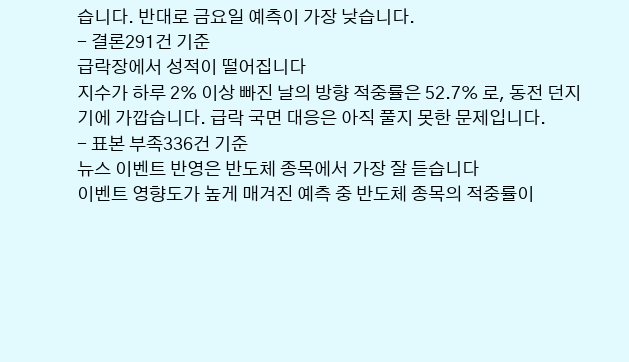습니다. 반대로 금요일 예측이 가장 낮습니다.
- 결론291건 기준
급락장에서 성적이 떨어집니다
지수가 하루 2% 이상 빠진 날의 방향 적중률은 52.7% 로, 동전 던지기에 가깝습니다. 급락 국면 대응은 아직 풀지 못한 문제입니다.
- 표본 부족336건 기준
뉴스 이벤트 반영은 반도체 종목에서 가장 잘 듣습니다
이벤트 영향도가 높게 매겨진 예측 중 반도체 종목의 적중률이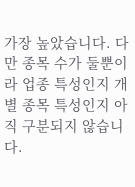가장 높았습니다. 다만 종목 수가 둘뿐이라 업종 특성인지 개별 종목 특성인지 아직 구분되지 않습니다.